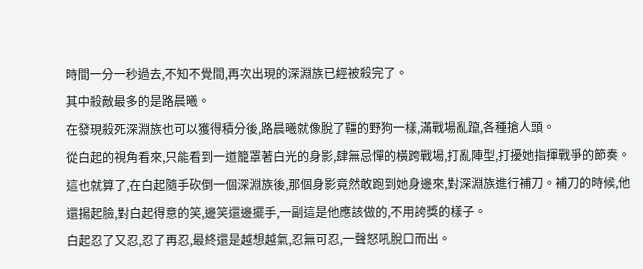時間一分一秒過去,不知不覺間,再次出現的深淵族已經被殺完了。
其中殺敵最多的是路晨曦。
在發現殺死深淵族也可以獲得積分後,路晨曦就像脫了韁的野狗一樣,滿戰場亂躥,各種搶人頭。
從白起的視角看來,只能看到一道籠罩著白光的身影,肆無忌憚的橫跨戰場,打亂陣型,打擾她指揮戰爭的節奏。
這也就算了,在白起隨手砍倒一個深淵族後,那個身影竟然敢跑到她身邊來,對深淵族進行補刀。補刀的時候,他還揚起臉,對白起得意的笑,邊笑還邊擺手,一副這是他應該做的,不用誇獎的樣子。
白起忍了又忍,忍了再忍,最終還是越想越氣,忍無可忍,一聲怒吼脫口而出。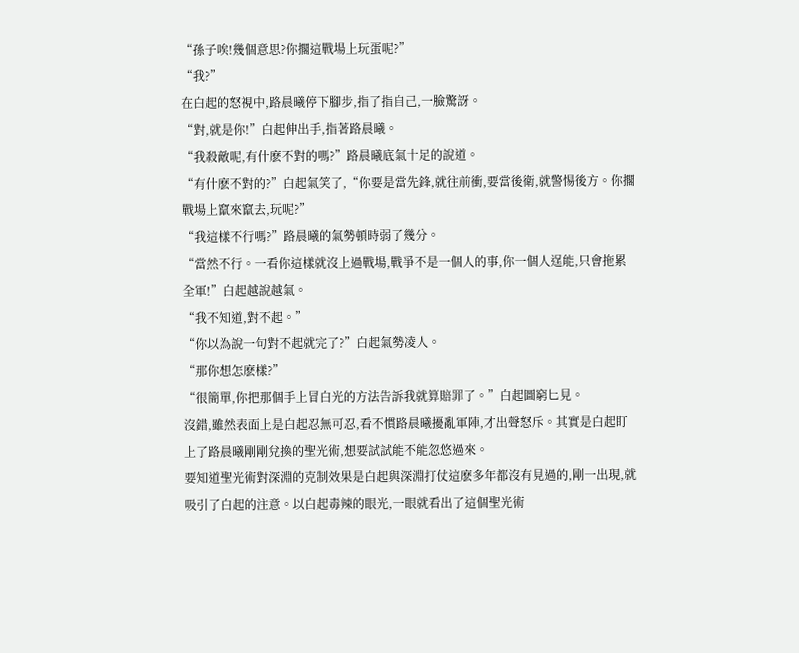“孫子唉!幾個意思?你擱這戰場上玩蛋呢?”
“我?”
在白起的怒視中,路晨曦停下腳步,指了指自己,一臉驚訝。
“對,就是你!”白起伸出手,指著路晨曦。
“我殺敵呢,有什麽不對的嗎?”路晨曦底氣十足的說道。
“有什麽不對的?”白起氣笑了,“你要是當先鋒,就往前衝,要當後衛,就警惕後方。你擱戰場上竄來竄去,玩呢?”
“我這樣不行嗎?”路晨曦的氣勢頓時弱了幾分。
“當然不行。一看你這樣就沒上過戰場,戰爭不是一個人的事,你一個人逞能,只會拖累全軍!”白起越說越氣。
“我不知道,對不起。”
“你以為說一句對不起就完了?”白起氣勢凌人。
“那你想怎麽樣?”
“很簡單,你把那個手上冒白光的方法告訴我就算賠罪了。”白起圖窮匕見。
沒錯,雖然表面上是白起忍無可忍,看不慣路晨曦擾亂軍陣,才出聲怒斥。其實是白起盯上了路晨曦剛剛兌換的聖光術,想要試試能不能忽悠過來。
要知道聖光術對深淵的克制效果是白起與深淵打仗這麽多年都沒有見過的,剛一出現,就吸引了白起的注意。以白起毒辣的眼光,一眼就看出了這個聖光術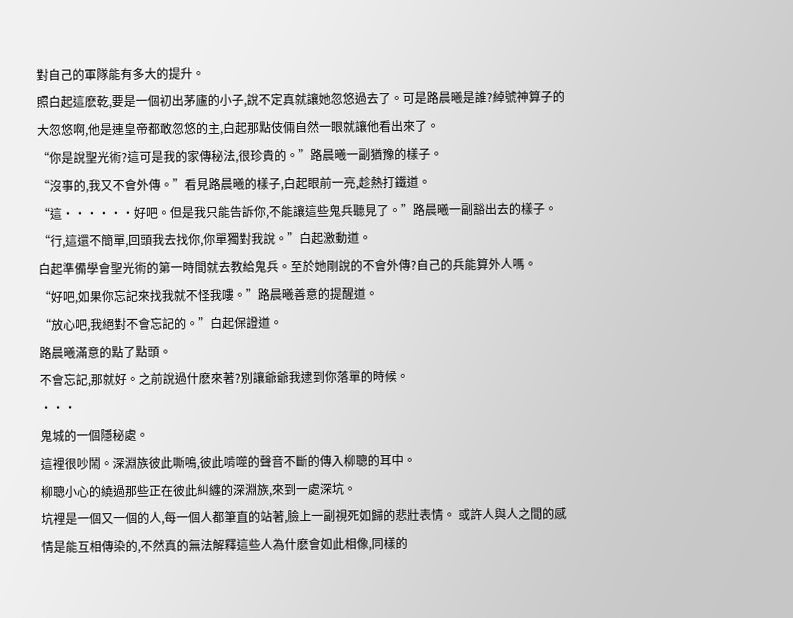對自己的軍隊能有多大的提升。
照白起這麽乾,要是一個初出茅廬的小子,說不定真就讓她忽悠過去了。可是路晨曦是誰?綽號神算子的大忽悠啊,他是連皇帝都敢忽悠的主,白起那點伎倆自然一眼就讓他看出來了。
“你是說聖光術?這可是我的家傳秘法,很珍貴的。”路晨曦一副猶豫的樣子。
“沒事的,我又不會外傳。”看見路晨曦的樣子,白起眼前一亮,趁熱打鐵道。
“這······好吧。但是我只能告訴你,不能讓這些鬼兵聽見了。”路晨曦一副豁出去的樣子。
“行,這還不簡單,回頭我去找你,你單獨對我說。”白起激動道。
白起準備學會聖光術的第一時間就去教給鬼兵。至於她剛說的不會外傳?自己的兵能算外人嗎。
“好吧,如果你忘記來找我就不怪我嘍。”路晨曦善意的提醒道。
“放心吧,我絕對不會忘記的。”白起保證道。
路晨曦滿意的點了點頭。
不會忘記,那就好。之前說過什麽來著?別讓爺爺我逮到你落單的時候。
···
鬼城的一個隱秘處。
這裡很吵鬧。深淵族彼此嘶鳴,彼此啃噬的聲音不斷的傳入柳聰的耳中。
柳聰小心的繞過那些正在彼此糾纏的深淵族,來到一處深坑。
坑裡是一個又一個的人,每一個人都筆直的站著,臉上一副視死如歸的悲壯表情。 或許人與人之間的感情是能互相傳染的,不然真的無法解釋這些人為什麽會如此相像,同樣的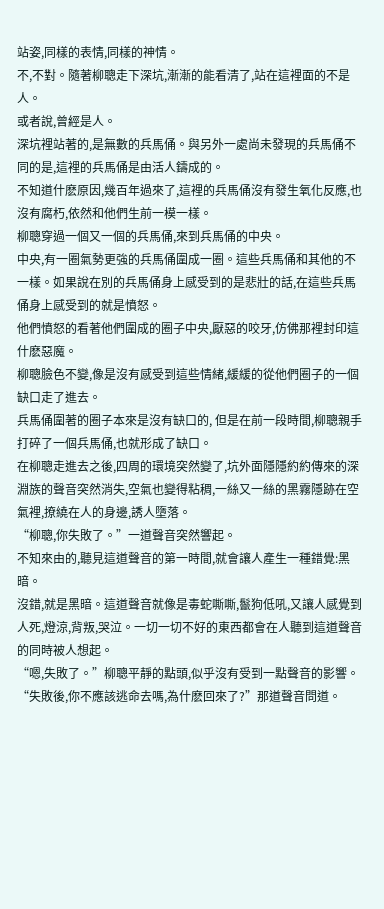站姿,同樣的表情,同樣的神情。
不,不對。隨著柳聰走下深坑,漸漸的能看清了,站在這裡面的不是人。
或者說,曾經是人。
深坑裡站著的,是無數的兵馬俑。與另外一處尚未發現的兵馬俑不同的是,這裡的兵馬俑是由活人鑄成的。
不知道什麽原因,幾百年過來了,這裡的兵馬俑沒有發生氧化反應,也沒有腐朽,依然和他們生前一模一樣。
柳聰穿過一個又一個的兵馬俑,來到兵馬俑的中央。
中央,有一圈氣勢更強的兵馬俑圍成一圈。這些兵馬俑和其他的不一樣。如果說在別的兵馬俑身上感受到的是悲壯的話,在這些兵馬俑身上感受到的就是憤怒。
他們憤怒的看著他們圍成的圈子中央,厭惡的咬牙,仿佛那裡封印這什麽惡魔。
柳聰臉色不變,像是沒有感受到這些情緒,緩緩的從他們圈子的一個缺口走了進去。
兵馬俑圍著的圈子本來是沒有缺口的, 但是在前一段時間,柳聰親手打碎了一個兵馬俑,也就形成了缺口。
在柳聰走進去之後,四周的環境突然變了,坑外面隱隱約約傳來的深淵族的聲音突然消失,空氣也變得粘稠,一絲又一絲的黑霧隱跡在空氣裡,撩繞在人的身邊,誘人墮落。
“柳聰,你失敗了。”一道聲音突然響起。
不知來由的,聽見這道聲音的第一時間,就會讓人產生一種錯覺:黑暗。
沒錯,就是黑暗。這道聲音就像是毒蛇嘶嘶,鬣狗低吼,又讓人感覺到人死,燈涼,背叛,哭泣。一切一切不好的東西都會在人聽到這道聲音的同時被人想起。
“嗯,失敗了。”柳聰平靜的點頭,似乎沒有受到一點聲音的影響。
“失敗後,你不應該逃命去嗎,為什麽回來了?”那道聲音問道。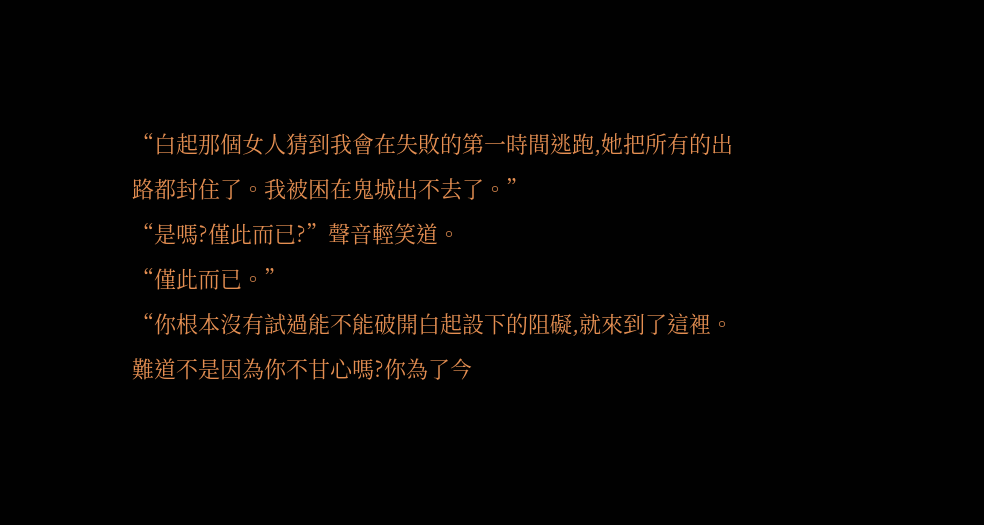“白起那個女人猜到我會在失敗的第一時間逃跑,她把所有的出路都封住了。我被困在鬼城出不去了。”
“是嗎?僅此而已?”聲音輕笑道。
“僅此而已。”
“你根本沒有試過能不能破開白起設下的阻礙,就來到了這裡。難道不是因為你不甘心嗎?你為了今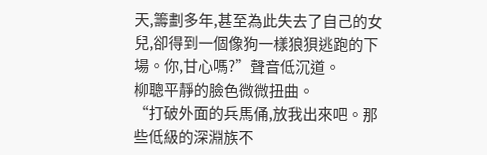天,籌劃多年,甚至為此失去了自己的女兒,卻得到一個像狗一樣狼狽逃跑的下場。你,甘心嗎?”聲音低沉道。
柳聰平靜的臉色微微扭曲。
“打破外面的兵馬俑,放我出來吧。那些低級的深淵族不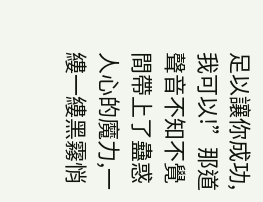足以讓你成功,我可以!”那道聲音不知不覺間帶上了蠱惑人心的魔力,一縷一縷黑霧悄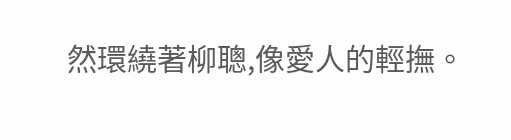然環繞著柳聰,像愛人的輕撫。